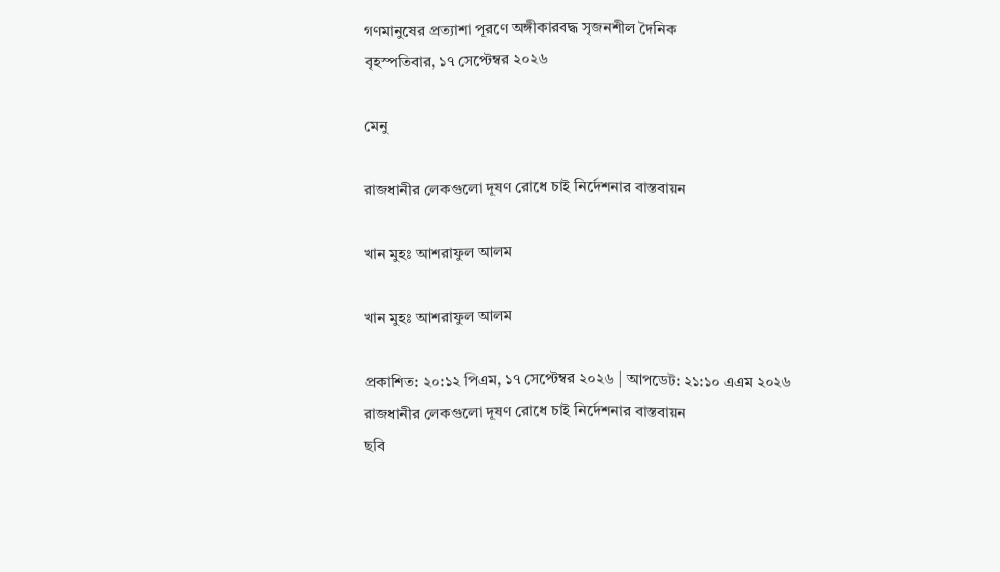গণমানুষের প্রত্যাশা পূরণে অঙ্গীকারবদ্ধ সৃজনশীল দৈনিক
বৃহস্পতিবার, ১৭ সেপ্টেম্বর ২০২৬

মেনু

রাজধানীর লেকগুলো দূষণ রোধে চাই নির্দেশনার বাস্তবায়ন

খান মুহঃ আশরাফুল আলম

খান মুহঃ আশরাফুল আলম

প্রকাশিত: ২০:১২ পিএম, ১৭ সেপ্টেম্বর ২০২৬ | আপডেট: ২১:১০ এএম ২০২৬
রাজধানীর লেকগুলো দূষণ রোধে চাই নির্দেশনার বাস্তবায়ন
ছবি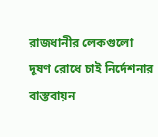রাজধানীর লেকগুলো দূষণ রোধে চাই নির্দেশনার বাস্তবায়ন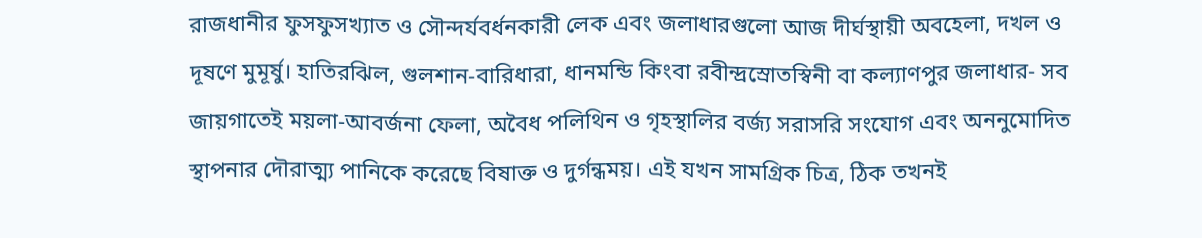রাজধানীর ফুসফুসখ্যাত ও সৌন্দর্যবর্ধনকারী লেক এবং জলাধারগুলো আজ দীর্ঘস্থায়ী অবহেলা, দখল ও দূষণে মুমূর্ষু। হাতিরঝিল, গুলশান-বারিধারা, ধানমন্ডি কিংবা রবীন্দ্রস্রোতস্বিনী বা কল্যাণপুর জলাধার- সব জায়গাতেই ময়লা-আবর্জনা ফেলা, অবৈধ পলিথিন ও গৃহস্থালির বর্জ্য সরাসরি সংযোগ এবং অননুমোদিত স্থাপনার দৌরাত্ম্য পানিকে করেছে বিষাক্ত ও দুর্গন্ধময়। এই যখন সামগ্রিক চিত্র, ঠিক তখনই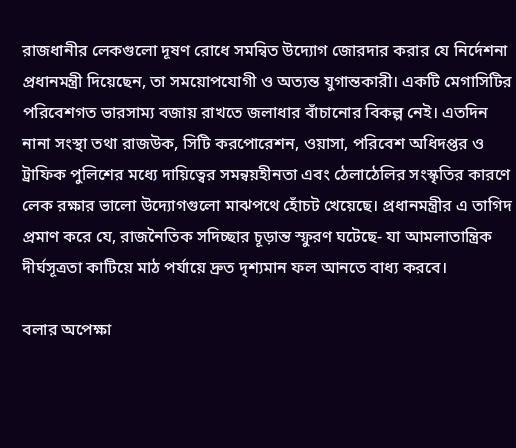রাজধানীর লেকগুলো দূষণ রোধে সমন্বিত উদ্যোগ জোরদার করার যে নির্দেশনা প্রধানমন্ত্রী দিয়েছেন, তা সময়োপযোগী ও অত্যন্ত যুগান্তকারী। একটি মেগাসিটির পরিবেশগত ভারসাম্য বজায় রাখতে জলাধার বাঁচানোর বিকল্প নেই। এতদিন নানা সংস্থা তথা রাজউক, সিটি করপোরেশন, ওয়াসা, পরিবেশ অধিদপ্তর ও ট্রাফিক পুলিশের মধ্যে দায়িত্বের সমন্বয়হীনতা এবং ঠেলাঠেলির সংস্কৃতির কারণে লেক রক্ষার ভালো উদ্যোগগুলো মাঝপথে হোঁচট খেয়েছে। প্রধানমন্ত্রীর এ তাগিদ প্রমাণ করে যে, রাজনৈতিক সদিচ্ছার চূড়ান্ত স্ফুরণ ঘটেছে- যা আমলাতান্ত্রিক দীর্ঘসূত্রতা কাটিয়ে মাঠ পর্যায়ে দ্রুত দৃশ্যমান ফল আনতে বাধ্য করবে।

বলার অপেক্ষা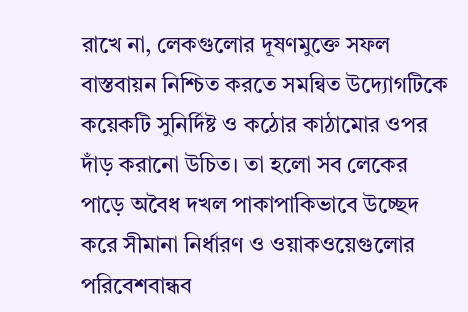রাখে না, লেকগুলোর দূষণমুক্তে সফল বাস্তবায়ন নিশ্চিত করতে সমন্বিত উদ্যোগটিকে কয়েকটি সুনির্দিষ্ট ও কঠোর কাঠামোর ওপর দাঁড় করানো উচিত। তা হলো সব লেকের পাড়ে অবৈধ দখল পাকাপাকিভাবে উচ্ছেদ করে সীমানা নির্ধারণ ও ওয়াকওয়েগুলোর পরিবেশবান্ধব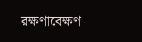রক্ষণাবেক্ষণ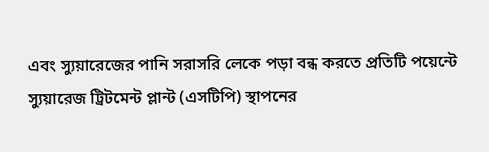এবং স্যুয়ারেজের পানি সরাসরি লেকে পড়া বন্ধ করতে প্রতিটি পয়েন্টে  স্যুয়ারেজ ট্রিটমেন্ট প্লান্ট (এসটিপি) স্থাপনের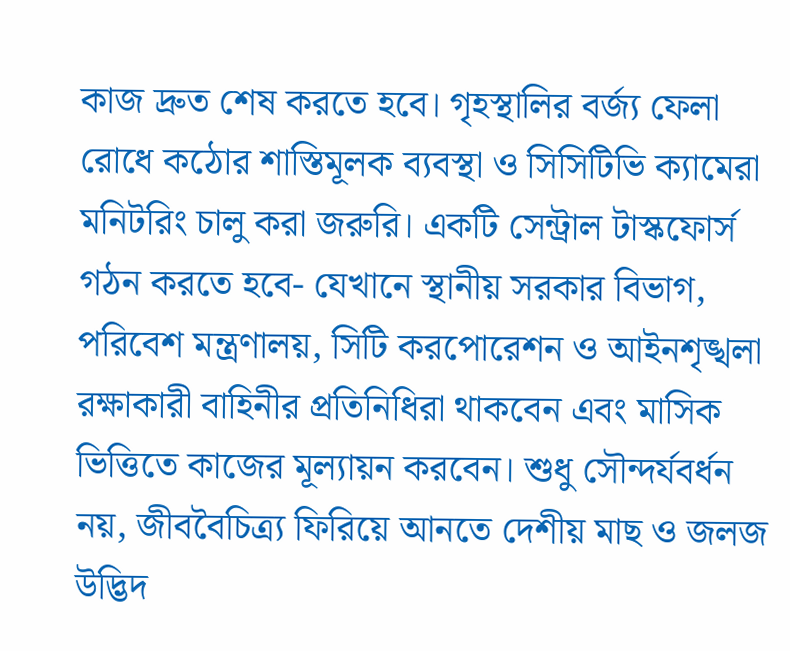কাজ দ্রুত শেষ করতে হবে। গৃহস্থালির বর্জ্য ফেলা রোধে কঠোর শাস্তিমূলক ব্যবস্থা ও সিসিটিভি ক্যামেরা মনিটরিং চালু করা জরুরি। একটি সেন্ট্রাল টাস্কফোর্স গঠন করতে হবে- যেখানে স্থানীয় সরকার বিভাগ, পরিবেশ মন্ত্রণালয়, সিটি করপোরেশন ও আইনশৃঙ্খলা রক্ষাকারী বাহিনীর প্রতিনিধিরা থাকবেন এবং মাসিক ভিত্তিতে কাজের মূল্যায়ন করবেন। শুধু সৌন্দর্যবর্ধন নয়, জীববৈচিত্র্য ফিরিয়ে আনতে দেশীয় মাছ ও জলজ উদ্ভিদ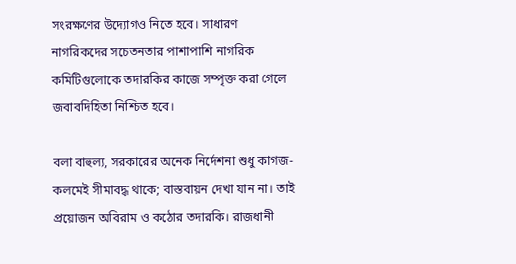সংরক্ষণের উদ্যোগও নিতে হবে। সাধারণ নাগরিকদের সচেতনতার পাশাপাশি নাগরিক কমিটিগুলোকে তদারকির কাজে সম্পৃক্ত করা গেলে জবাবদিহিতা নিশ্চিত হবে।

বলা বাহুল্য, সরকারের অনেক নির্দেশনা শুধু কাগজ-কলমেই সীমাবদ্ধ থাকে; বাস্তবায়ন দেখা যান না। তাই প্রয়োজন অবিরাম ও কঠোর তদারকি। রাজধানী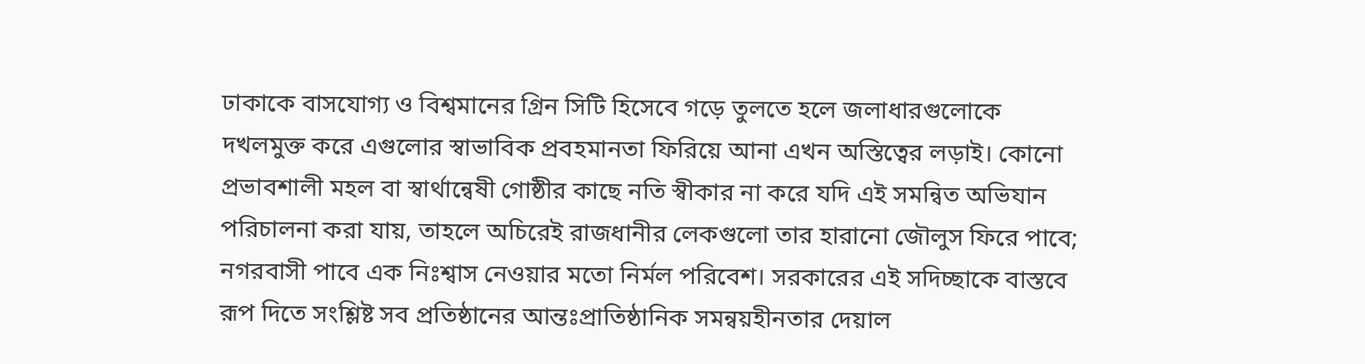ঢাকাকে বাসযোগ্য ও বিশ্বমানের গ্রিন সিটি হিসেবে গড়ে তুলতে হলে জলাধারগুলোকে দখলমুক্ত করে এগুলোর স্বাভাবিক প্রবহমানতা ফিরিয়ে আনা এখন অস্তিত্বের লড়াই। কোনো প্রভাবশালী মহল বা স্বার্থান্বেষী গোষ্ঠীর কাছে নতি স্বীকার না করে যদি এই সমন্বিত অভিযান পরিচালনা করা যায়, তাহলে অচিরেই রাজধানীর লেকগুলো তার হারানো জৌলুস ফিরে পাবে; নগরবাসী পাবে এক নিঃশ্বাস নেওয়ার মতো নির্মল পরিবেশ। সরকারের এই সদিচ্ছাকে বাস্তবে রূপ দিতে সংশ্লিষ্ট সব প্রতিষ্ঠানের আন্তঃপ্রাতিষ্ঠানিক সমন্বয়হীনতার দেয়াল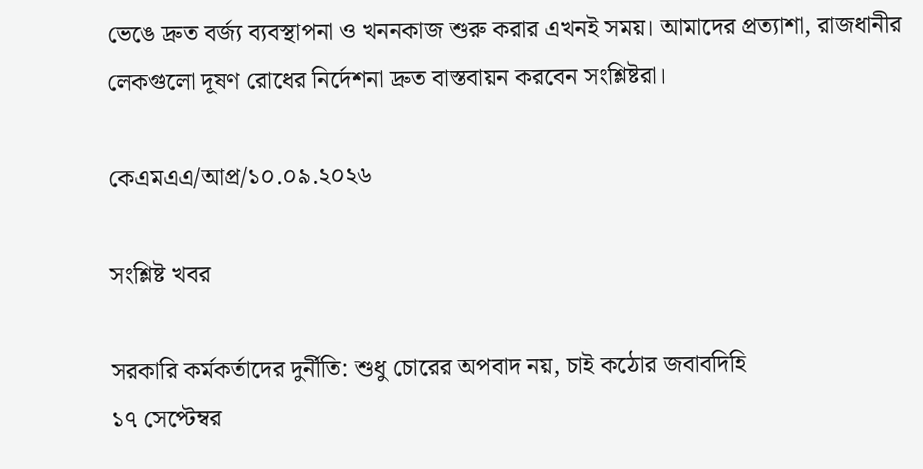ভেঙে দ্রুত বর্জ্য ব্যবস্থাপনা ও খননকাজ শুরু করার এখনই সময়। আমাদের প্রত্যাশা, রাজধানীর লেকগুলো দূষণ রোধের নির্দেশনা দ্রুত বাস্তবায়ন করবেন সংশ্লিষ্টরা।

কেএমএএ/আপ্র/১০.০৯.২০২৬

সংশ্লিষ্ট খবর

সরকারি কর্মকর্তাদের দুর্নীতি: শুধু চোরের অপবাদ নয়, চাই কঠোর জবাবদিহি
১৭ সেপ্টেম্বর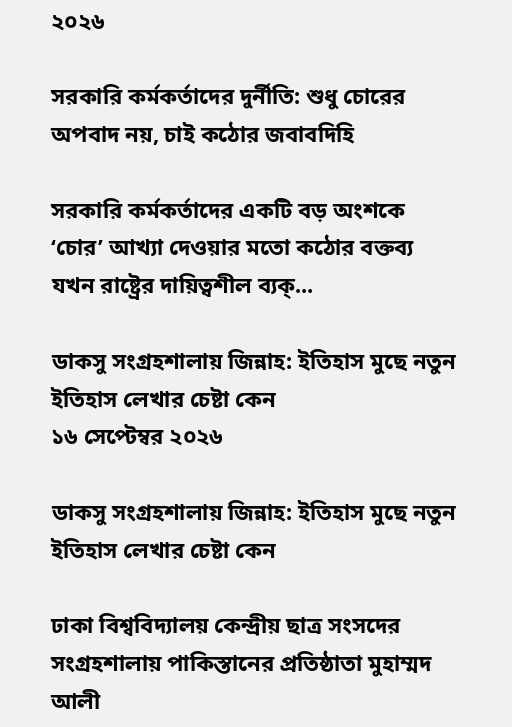২০২৬

সরকারি কর্মকর্তাদের দুর্নীতি: শুধু চোরের অপবাদ নয়, চাই কঠোর জবাবদিহি

সরকারি কর্মকর্তাদের একটি বড় অংশকে ‘চোর’ আখ্যা দেওয়ার মতো কঠোর বক্তব্য যখন রাষ্ট্রের দায়িত্বশীল ব্যক্...

ডাকসু সংগ্রহশালায় জিন্নাহ: ইতিহাস মুছে নতুন ইতিহাস লেখার চেষ্টা কেন
১৬ সেপ্টেম্বর ২০২৬

ডাকসু সংগ্রহশালায় জিন্নাহ: ইতিহাস মুছে নতুন ইতিহাস লেখার চেষ্টা কেন

ঢাকা বিশ্ববিদ্যালয় কেন্দ্রীয় ছাত্র সংসদের সংগ্রহশালায় পাকিস্তানের প্রতিষ্ঠাতা মুহাম্মদ আলী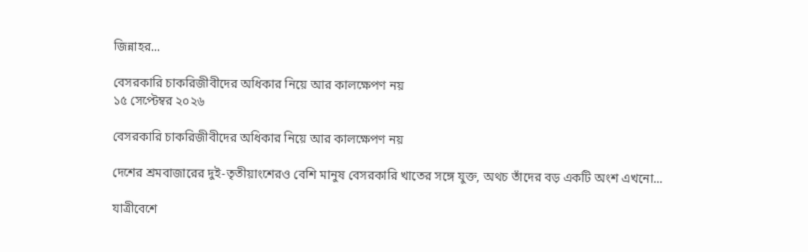জিন্নাহর...

বেসরকারি চাকরিজীবীদের অধিকার নিয়ে আর কালক্ষেপণ নয়
১৫ সেপ্টেম্বর ২০২৬

বেসরকারি চাকরিজীবীদের অধিকার নিয়ে আর কালক্ষেপণ নয়

দেশের শ্রমবাজারের দুই-তৃতীয়াংশেরও বেশি মানুষ বেসরকারি খাতের সঙ্গে যুক্ত, অথচ তাঁদের বড় একটি অংশ এখনো...

যাত্রীবেশে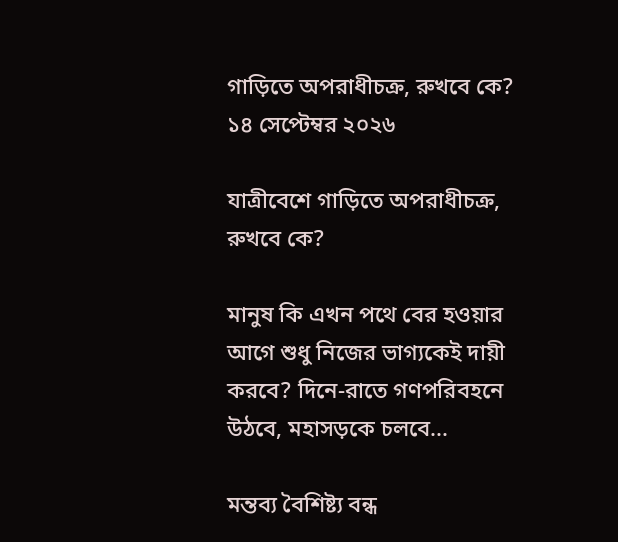গাড়িতে অপরাধীচক্র, রুখবে কে?
১৪ সেপ্টেম্বর ২০২৬

যাত্রীবেশে গাড়িতে অপরাধীচক্র, রুখবে কে?

মানুষ কি এখন পথে বের হওয়ার আগে শুধু নিজের ভাগ্যকেই দায়ী করবে? দিনে-রাতে গণপরিবহনে উঠবে, মহাসড়কে চলবে...

মন্তব্য বৈশিষ্ট্য বন্ধ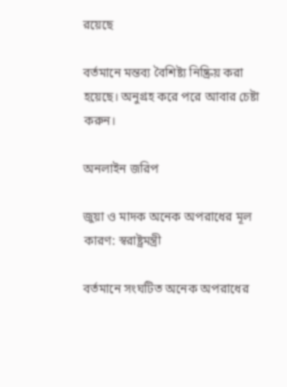রয়েছে

বর্তমানে মন্তব্য বৈশিষ্ট্য নিষ্ক্রিয় করা হয়েছে। অনুগ্রহ করে পরে আবার চেষ্টা করুন।

অনলাইন জরিপ

জুয়া ও মাদক অনেক অপরাধের মূল কারণ: স্বরাষ্ট্রমন্ত্রী

বর্তমানে সংঘটিত অনেক অপরাধের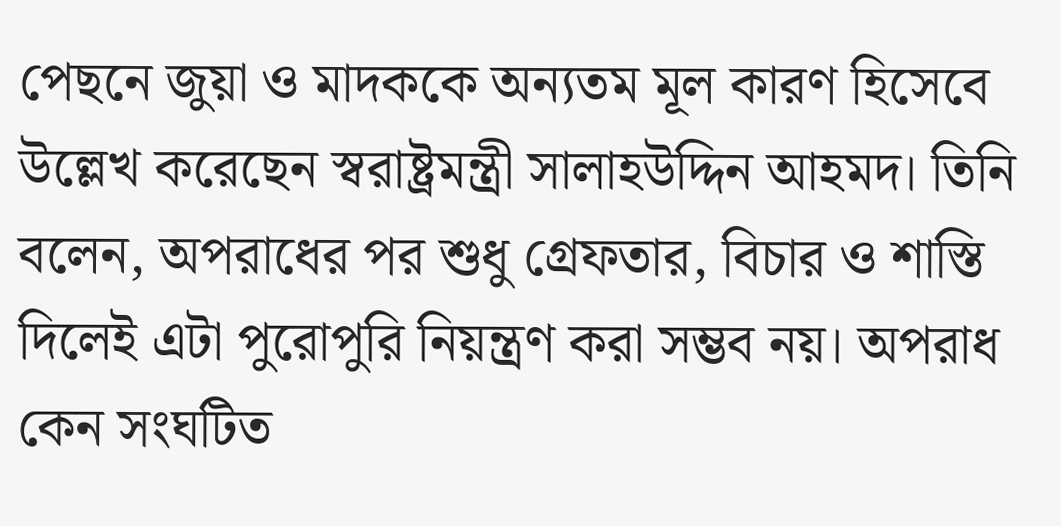পেছনে জুয়া ও মাদককে অন্যতম মূল কারণ হিসেবে উল্লেখ করেছেন স্বরাষ্ট্রমন্ত্রী সালাহউদ্দিন আহমদ। তিনি বলেন, অপরাধের পর শুধু গ্রেফতার, বিচার ও শাস্তি দিলেই এটা পুরোপুরি নিয়ন্ত্রণ করা সম্ভব নয়। অপরাধ কেন সংঘটিত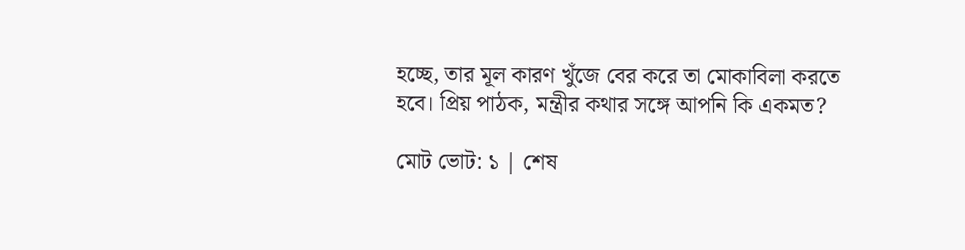হচ্ছে, তার মূল কারণ খুঁজে বের করে তা মোকাবিলা করতে হবে। প্রিয় পাঠক, মন্ত্রীর কথার সঙ্গে আপনি কি একমত?

মোট ভোট: ১ | শেষ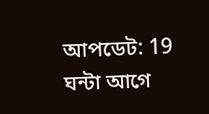আপডেট: 19 ঘন্টা আগে